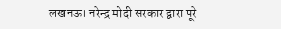लखनऊ। नरेन्द्र मोदी सरकार द्वारा पूरे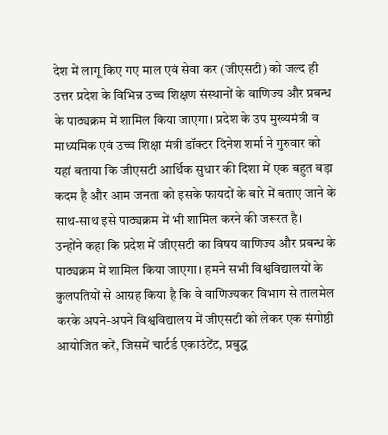देश में लागू किए गए माल एवं सेवा कर (जीएसटी) को जल्द ही उत्तर प्रदेश के विभिन्न उच्च शिक्षण संस्थानों के वाणिज्य और प्रबन्ध के पाठ्यक्रम में शामिल किया जाएगा। प्रदेश के उप मुख्यमंत्री व माध्यमिक एवं उच्च शिक्षा मंत्री डॉक्टर दिनेश शर्मा ने गुरुवार को यहां बताया कि जीएसटी आर्थिक सुधार की दिशा में एक बहुत बड़ा कदम है और आम जनता को इसके फायदों के बारे में बताए जाने के साथ-साथ इसे पाठ्यक्रम में भी शामिल करने की जरूरत है।
उन्होंने कहा कि प्रदेश में जीएसटी का विषय वाणिज्य और प्रबन्ध के पाठ्यक्रम में शामिल किया जाएगा। हमने सभी विश्वविद्यालयों के कुलपतियों से आग्रह किया है कि वे वाणिज्यकर विभाग से तालमेल करके अपने-अपने विश्वविद्यालय में जीएसटी को लेकर एक संगोष्ठी आयोजित करें, जिसमें चार्टर्ड एकाउंटेंट, प्रबुद्ध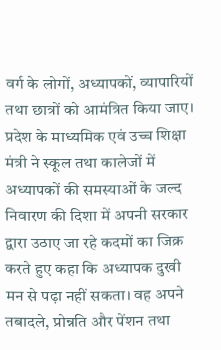वर्ग के लोगों, अध्यापकों, व्यापारियों तथा छात्रों को आमंत्रित किया जाए। प्रदेश के माध्यमिक एवं उच्च शिक्षा मंत्री ने स्कूल तथा कालेजों में अध्यापकों की समस्याओं के जल्द निवारण की दिशा में अपनी सरकार द्वारा उठाए जा रहे कदमों का जिक्र करते हुए कहा कि अध्यापक दुखी मन से पढ़ा नहीं सकता। वह अपने तबादले, प्रोन्नति और पेंशन तथा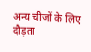अन्य चीजों के लिए दौड़ता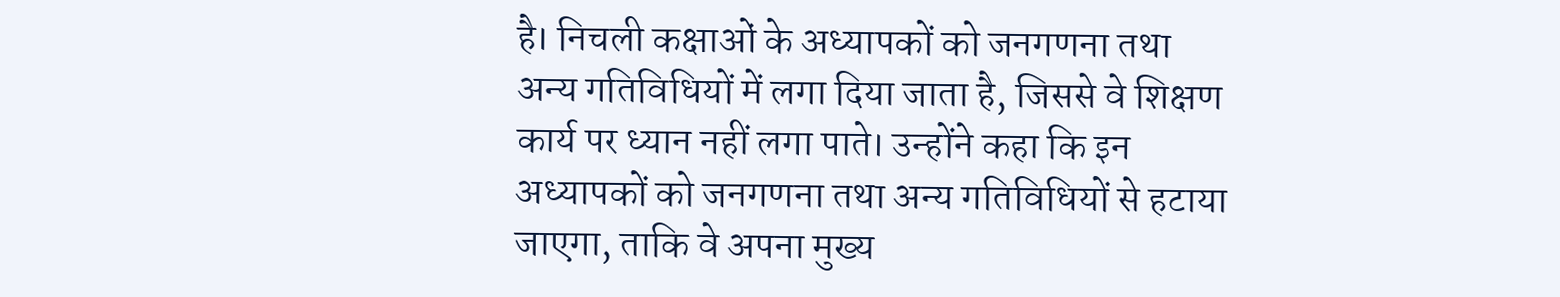है। निचली कक्षाओं के अध्यापकों को जनगणना तथा अन्य गतिविधियों में लगा दिया जाता है, जिससे वे शिक्षण कार्य पर ध्यान नहीं लगा पाते। उन्होंने कहा कि इन अध्यापकों को जनगणना तथा अन्य गतिविधियों से हटाया जाएगा, ताकि वे अपना मुख्य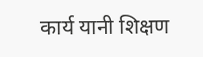कार्य यानी शिक्षण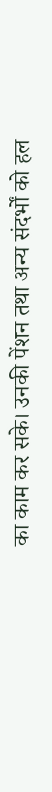का काम कर सके। उनकी पेंशन तथा अन्य संदर्भों को हल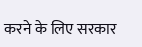करने के लिए सरकार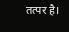तत्पर है।